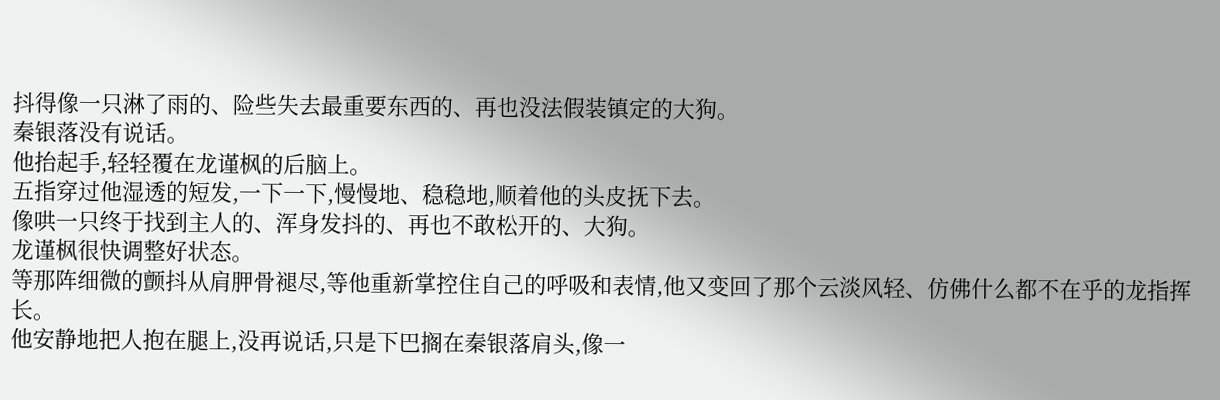抖得像一只淋了雨的、险些失去最重要东西的、再也没法假装镇定的大狗。
秦银落没有说话。
他抬起手,轻轻覆在龙谨枫的后脑上。
五指穿过他湿透的短发,一下一下,慢慢地、稳稳地,顺着他的头皮抚下去。
像哄一只终于找到主人的、浑身发抖的、再也不敢松开的、大狗。
龙谨枫很快调整好状态。
等那阵细微的颤抖从肩胛骨褪尽,等他重新掌控住自己的呼吸和表情,他又变回了那个云淡风轻、仿佛什么都不在乎的龙指挥长。
他安静地把人抱在腿上,没再说话,只是下巴搁在秦银落肩头,像一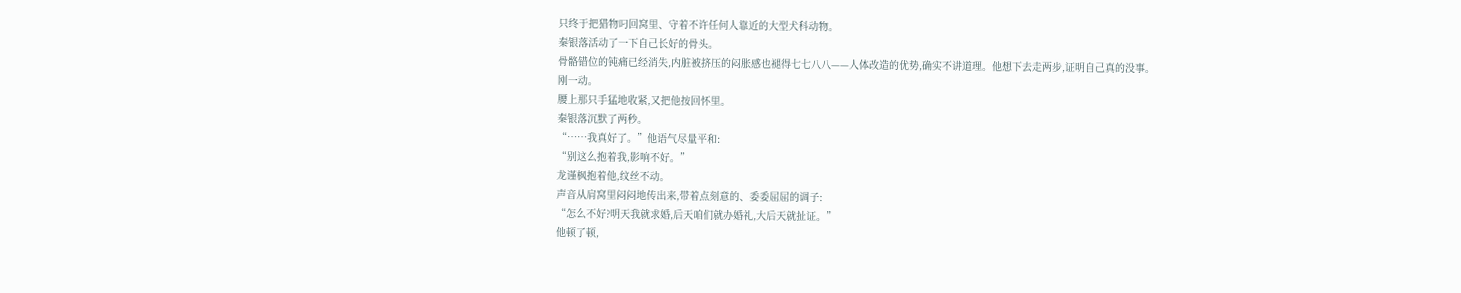只终于把猎物叼回窝里、守着不许任何人靠近的大型犬科动物。
秦银落活动了一下自己长好的骨头。
骨骼错位的钝痛已经消失,内脏被挤压的闷胀感也褪得七七八八——人体改造的优势,确实不讲道理。他想下去走两步,证明自己真的没事。
刚一动。
腰上那只手猛地收紧,又把他按回怀里。
秦银落沉默了两秒。
“……我真好了。”他语气尽量平和:
“别这么抱着我,影响不好。”
龙谨枫抱着他,纹丝不动。
声音从肩窝里闷闷地传出来,带着点刻意的、委委屈屈的调子:
“怎么不好?明天我就求婚,后天咱们就办婚礼,大后天就扯证。”
他顿了顿,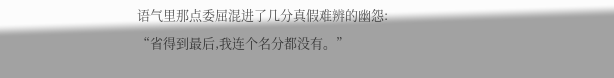语气里那点委屈混进了几分真假难辨的幽怨:
“省得到最后,我连个名分都没有。”